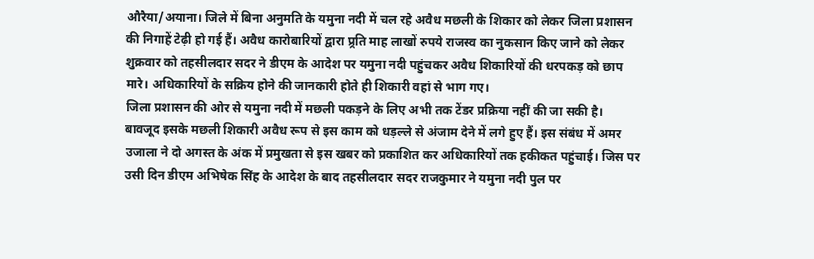औरैया/अयाना। जिले में बिना अनुमति के यमुना नदी में चल रहे अवैध मछली के शिकार को लेकर जिला प्रशासन की निगाहें टेढ़ी हो गई हैं। अवैध कारोबारियों द्वारा प्र्रति माह लाखों रुपये राजस्व का नुकसान किए जाने को लेकर शुक्रवार को तहसीलदार सदर ने डीएम के आदेश पर यमुना नदी पहुंचकर अवैध शिकारियों की धरपकड़ को छाप मारे। अधिकारियों के सक्रिय होने की जानकारी होते ही शिकारी वहां से भाग गए।
जिला प्रशासन की ओर से यमुना नदी में मछली पकड़ने के लिए अभी तक टेंडर प्रक्रिया नहीं की जा सकी है। बावजूद इसके मछली शिकारी अवैध रूप से इस काम को धड़ल्ले से अंजाम देने में लगे हुए हैं। इस संबंध में अमर उजाला ने दो अगस्त के अंक में प्रमुखता से इस खबर को प्रकाशित कर अधिकारियों तक हकीकत पहुंचाई। जिस पर उसी दिन डीएम अभिषेक सिंह के आदेश के बाद तहसीलदार सदर राजकुमार ने यमुना नदी पुल पर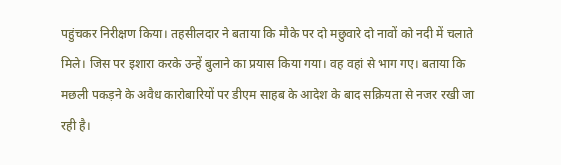पहुंचकर निरीक्षण किया। तहसीलदार ने बताया कि मौके पर दो मछुवारे दो नावों को नदी में चलाते मिले। जिस पर इशारा करके उन्हें बुलाने का प्रयास किया गया। वह वहां से भाग गए। बताया कि मछली पकड़ने के अवैध कारोबारियों पर डीएम साहब के आदेश के बाद सक्रियता से नजर रखी जा रही है।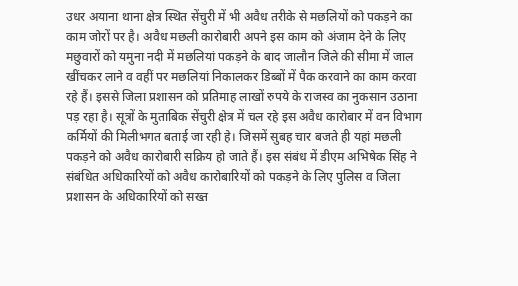उधर अयाना थाना क्षेत्र स्थित सेंचुरी में भी अवैध तरीके से मछलियों को पकड़ने का काम जोरों पर है। अवैध मछली कारोबारी अपने इस काम को अंजाम देने के लिए मछुवारों को यमुना नदी में मछलियां पकड़ने के बाद जालौन जिले की सीमा में जाल खींचकर लाने व वहीं पर मछलियां निकालकर डिब्बों में पैक करवाने का काम करवा रहे हैं। इससे जिला प्रशासन को प्रतिमाह लाखों रुपये के राजस्व का नुकसान उठाना पड़ रहा है। सूत्रों के मुताबिक सेंचुरी क्षेत्र में चल रहे इस अवैध कारोबार में वन विभाग कर्मियों की मिलीभगत बताई जा रही हे। जिसमें सुबह चार बजते ही यहां मछली पकड़ने को अवैध कारोबारी सक्रिय हो जाते हैं। इस संबंध में डीएम अभिषेक सिंह ने संबंधित अधिकारियों को अवैध कारोबारियों को पकड़ने के लिए पुलिस व जिला प्रशासन के अधिकारियों को सख्त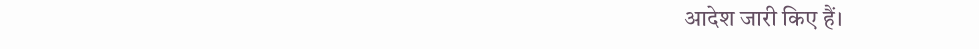आदेश जारी किए हैं।